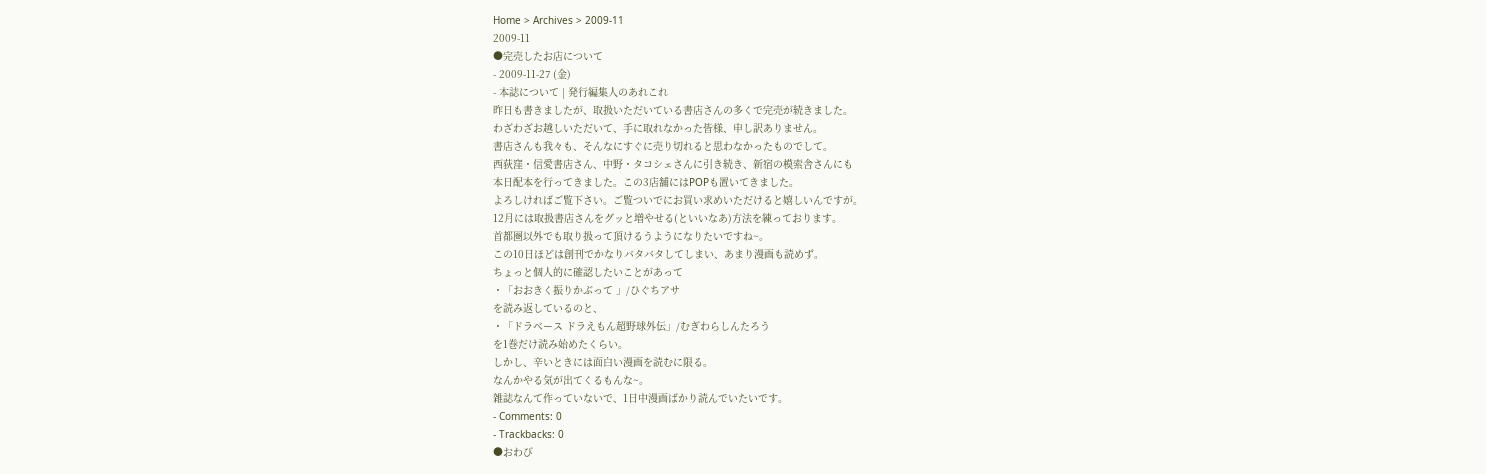Home > Archives > 2009-11
2009-11
●完売したお店について
- 2009-11-27 (金)
- 本誌について | 発行編集人のあれこれ
昨日も書きましたが、取扱いただいている書店さんの多くで完売が続きました。
わざわざお越しいただいて、手に取れなかった皆様、申し訳ありません。
書店さんも我々も、そんなにすぐに売り切れると思わなかったものでして。
西荻窪・信愛書店さん、中野・タコシェさんに引き続き、新宿の模索舎さんにも
本日配本を行ってきました。この3店舗にはPOPも置いてきました。
よろしければご覧下さい。ご覧ついでにお買い求めいただけると嬉しいんですが。
12月には取扱書店さんをグッと増やせる(といいなあ)方法を練っております。
首都圏以外でも取り扱って頂けるうようになりたいですね~。
この10日ほどは創刊でかなりバタバタしてしまい、あまり漫画も読めず。
ちょっと個人的に確認したいことがあって
・「おおきく振りかぶって 」/ひぐちアサ
を読み返しているのと、
・「ドラベース ドラえもん超野球外伝」/むぎわらしんたろう
を1巻だけ読み始めたくらい。
しかし、辛いときには面白い漫画を読むに限る。
なんかやる気が出てくるもんな~。
雑誌なんて作っていないで、1日中漫画ばかり読んでいたいです。
- Comments: 0
- Trackbacks: 0
●おわび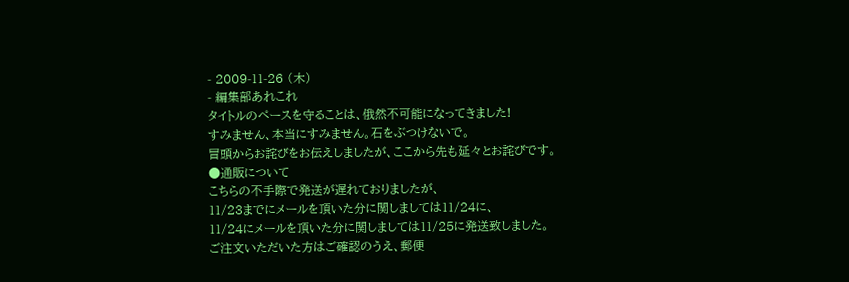- 2009-11-26 (木)
- 編集部あれこれ
タイトルのペースを守ることは、俄然不可能になってきました!
すみません、本当にすみません。石をぶつけないで。
冒頭からお詫びをお伝えしましたが、ここから先も延々とお詫びです。
●通販について
こちらの不手際で発送が遅れておりましたが、
11/23までにメールを頂いた分に関しましては11/24に、
11/24にメールを頂いた分に関しましては11/25に発送致しました。
ご注文いただいた方はご確認のうえ、郵便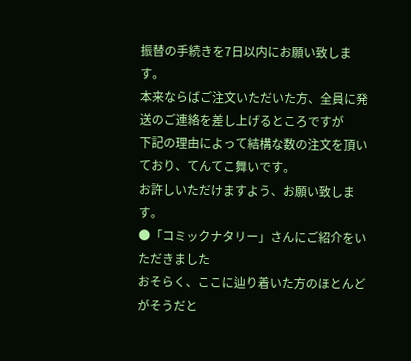振替の手続きを7日以内にお願い致します。
本来ならばご注文いただいた方、全員に発送のご連絡を差し上げるところですが
下記の理由によって結構な数の注文を頂いており、てんてこ舞いです。
お許しいただけますよう、お願い致します。
●「コミックナタリー」さんにご紹介をいただきました
おそらく、ここに辿り着いた方のほとんどがそうだと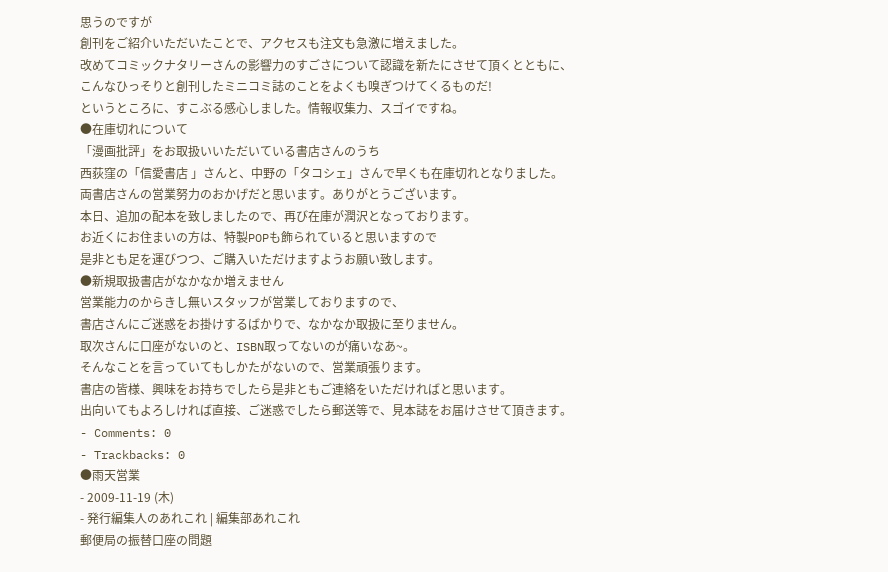思うのですが
創刊をご紹介いただいたことで、アクセスも注文も急激に増えました。
改めてコミックナタリーさんの影響力のすごさについて認識を新たにさせて頂くとともに、
こんなひっそりと創刊したミニコミ誌のことをよくも嗅ぎつけてくるものだ!
というところに、すこぶる感心しました。情報収集力、スゴイですね。
●在庫切れについて
「漫画批評」をお取扱いいただいている書店さんのうち
西荻窪の「信愛書店 」さんと、中野の「タコシェ」さんで早くも在庫切れとなりました。
両書店さんの営業努力のおかげだと思います。ありがとうございます。
本日、追加の配本を致しましたので、再び在庫が潤沢となっております。
お近くにお住まいの方は、特製POPも飾られていると思いますので
是非とも足を運びつつ、ご購入いただけますようお願い致します。
●新規取扱書店がなかなか増えません
営業能力のからきし無いスタッフが営業しておりますので、
書店さんにご迷惑をお掛けするばかりで、なかなか取扱に至りません。
取次さんに口座がないのと、ISBN取ってないのが痛いなあ~。
そんなことを言っていてもしかたがないので、営業頑張ります。
書店の皆様、興味をお持ちでしたら是非ともご連絡をいただければと思います。
出向いてもよろしければ直接、ご迷惑でしたら郵送等で、見本誌をお届けさせて頂きます。
- Comments: 0
- Trackbacks: 0
●雨天営業
- 2009-11-19 (木)
- 発行編集人のあれこれ | 編集部あれこれ
郵便局の振替口座の問題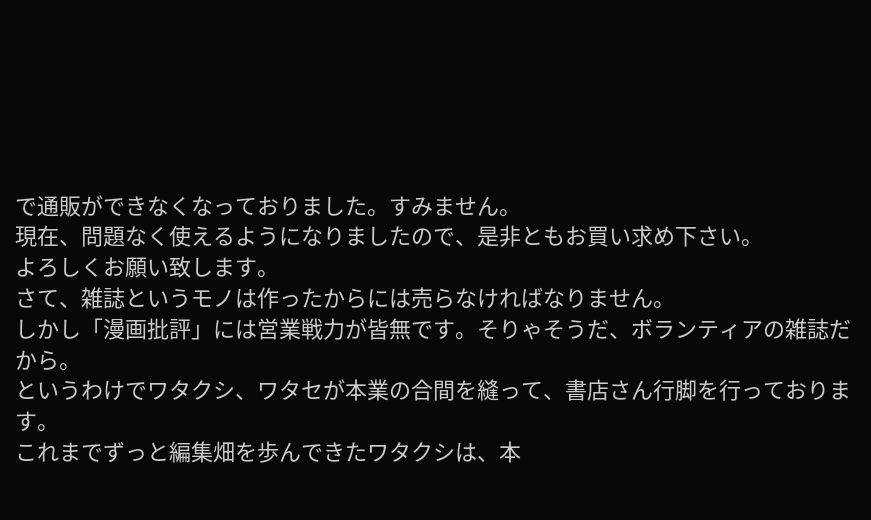で通販ができなくなっておりました。すみません。
現在、問題なく使えるようになりましたので、是非ともお買い求め下さい。
よろしくお願い致します。
さて、雑誌というモノは作ったからには売らなければなりません。
しかし「漫画批評」には営業戦力が皆無です。そりゃそうだ、ボランティアの雑誌だから。
というわけでワタクシ、ワタセが本業の合間を縫って、書店さん行脚を行っております。
これまでずっと編集畑を歩んできたワタクシは、本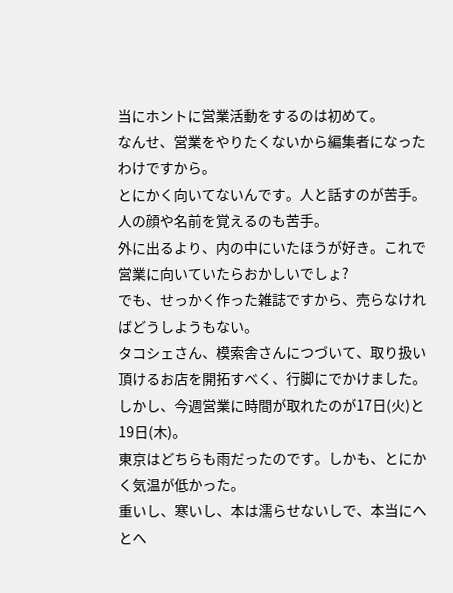当にホントに営業活動をするのは初めて。
なんせ、営業をやりたくないから編集者になったわけですから。
とにかく向いてないんです。人と話すのが苦手。人の顔や名前を覚えるのも苦手。
外に出るより、内の中にいたほうが好き。これで営業に向いていたらおかしいでしょ?
でも、せっかく作った雑誌ですから、売らなければどうしようもない。
タコシェさん、模索舎さんにつづいて、取り扱い頂けるお店を開拓すべく、行脚にでかけました。
しかし、今週営業に時間が取れたのが17日(火)と19日(木)。
東京はどちらも雨だったのです。しかも、とにかく気温が低かった。
重いし、寒いし、本は濡らせないしで、本当にへとへ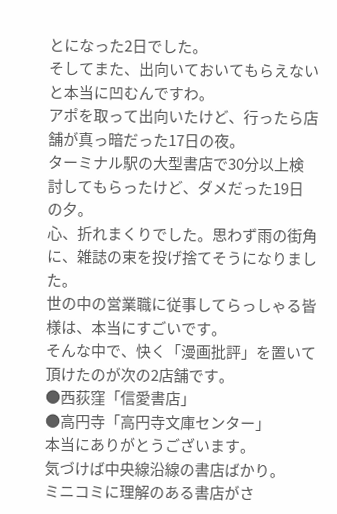とになった2日でした。
そしてまた、出向いておいてもらえないと本当に凹むんですわ。
アポを取って出向いたけど、行ったら店舗が真っ暗だった17日の夜。
ターミナル駅の大型書店で30分以上検討してもらったけど、ダメだった19日の夕。
心、折れまくりでした。思わず雨の街角に、雑誌の束を投げ捨てそうになりました。
世の中の営業職に従事してらっしゃる皆様は、本当にすごいです。
そんな中で、快く「漫画批評」を置いて頂けたのが次の2店舗です。
●西荻窪「信愛書店」
●高円寺「高円寺文庫センター」
本当にありがとうございます。
気づけば中央線沿線の書店ばかり。
ミニコミに理解のある書店がさ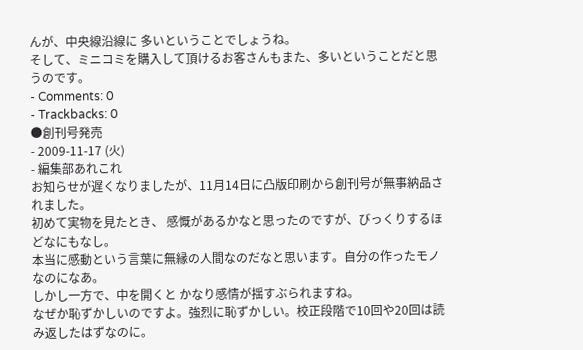んが、中央線沿線に 多いということでしょうね。
そして、ミニコミを購入して頂けるお客さんもまた、多いということだと思うのです。
- Comments: 0
- Trackbacks: 0
●創刊号発売
- 2009-11-17 (火)
- 編集部あれこれ
お知らせが遅くなりましたが、11月14日に凸版印刷から創刊号が無事納品されました。
初めて実物を見たとき、 感慨があるかなと思ったのですが、びっくりするほどなにもなし。
本当に感動という言葉に無縁の人間なのだなと思います。自分の作ったモノなのになあ。
しかし一方で、中を開くと かなり感情が揺すぶられますね。
なぜか恥ずかしいのですよ。強烈に恥ずかしい。校正段階で10回や20回は読み返したはずなのに。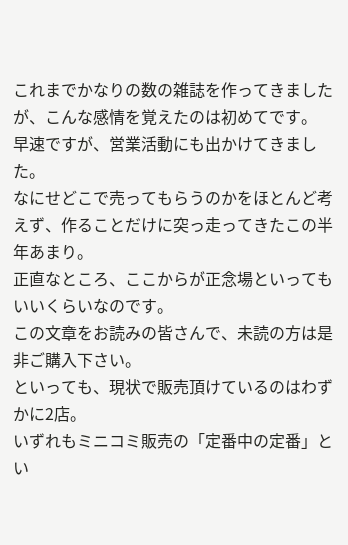これまでかなりの数の雑誌を作ってきましたが、こんな感情を覚えたのは初めてです。
早速ですが、営業活動にも出かけてきました。
なにせどこで売ってもらうのかをほとんど考えず、作ることだけに突っ走ってきたこの半年あまり。
正直なところ、ここからが正念場といってもいいくらいなのです。
この文章をお読みの皆さんで、未読の方は是非ご購入下さい。
といっても、現状で販売頂けているのはわずかに2店。
いずれもミニコミ販売の「定番中の定番」とい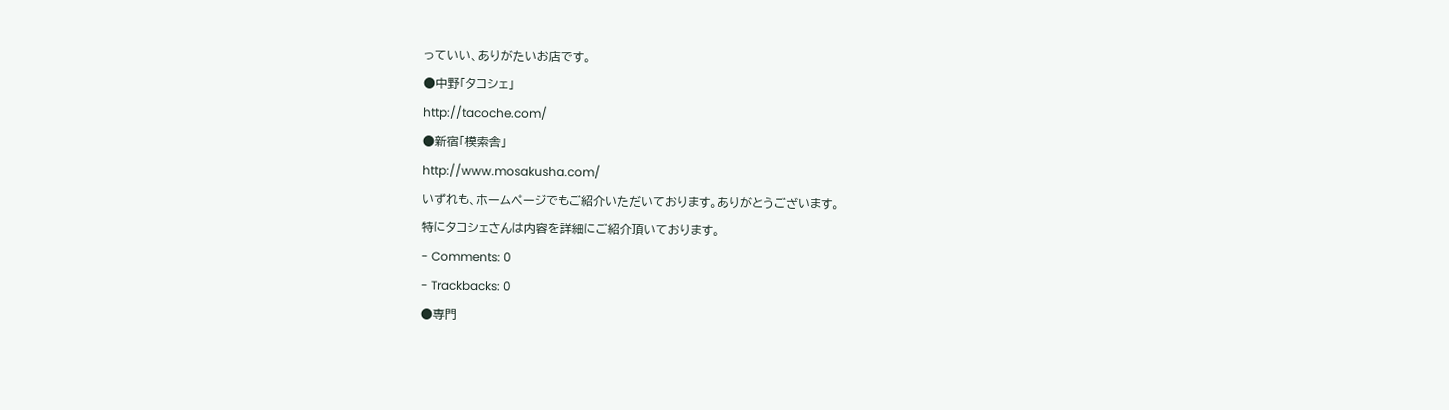っていい、ありがたいお店です。
●中野「タコシェ」
http://tacoche.com/
●新宿「模索舎」
http://www.mosakusha.com/
いずれも、ホームページでもご紹介いただいております。ありがとうございます。
特にタコシェさんは内容を詳細にご紹介頂いております。
- Comments: 0
- Trackbacks: 0
●専門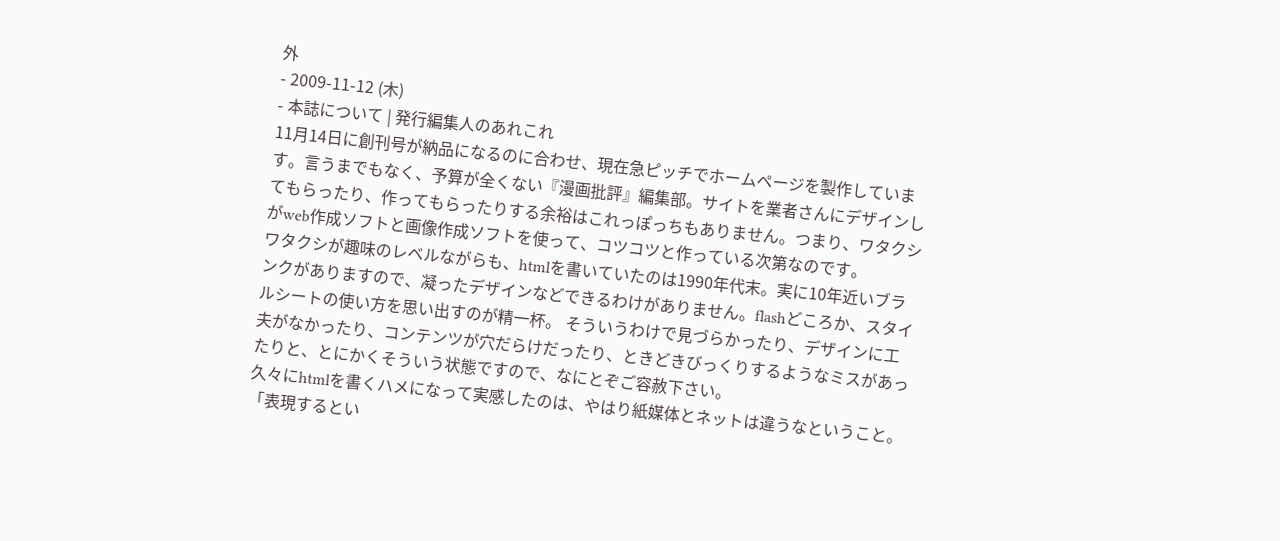外
- 2009-11-12 (木)
- 本誌について | 発行編集人のあれこれ
11月14日に創刊号が納品になるのに合わせ、現在急ピッチでホームページを製作しています。言うまでもなく、予算が全くない『漫画批評』編集部。サイトを業者さんにデザインしてもらったり、作ってもらったりする余裕はこれっぽっちもありません。つまり、ワタクシがweb作成ソフトと画像作成ソフトを使って、コツコツと作っている次第なのです。
ワタクシが趣味のレベルながらも、htmlを書いていたのは1990年代末。実に10年近いブランクがありますので、凝ったデザインなどできるわけがありません。flashどころか、スタイルシートの使い方を思い出すのが精一杯。 そういうわけで見づらかったり、デザインに工夫がなかったり、コンテンツが穴だらけだったり、ときどきびっくりするようなミスがあったりと、とにかくそういう状態ですので、なにとぞご容赦下さい。
久々にhtmlを書くハメになって実感したのは、やはり紙媒体とネットは違うなということ。「表現するとい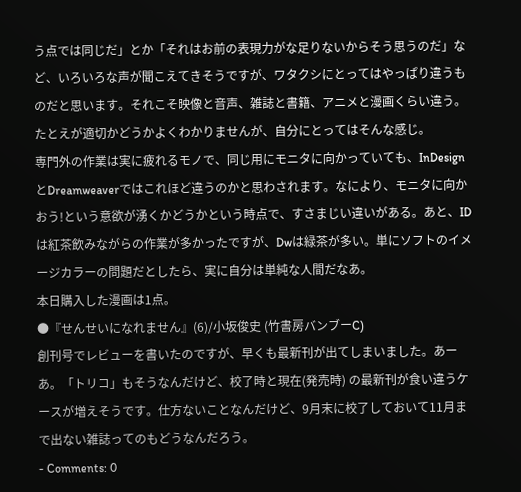う点では同じだ」とか「それはお前の表現力がな足りないからそう思うのだ」など、いろいろな声が聞こえてきそうですが、ワタクシにとってはやっぱり違うものだと思います。それこそ映像と音声、雑誌と書籍、アニメと漫画くらい違う。たとえが適切かどうかよくわかりませんが、自分にとってはそんな感じ。
専門外の作業は実に疲れるモノで、同じ用にモニタに向かっていても、InDesignとDreamweaverではこれほど違うのかと思わされます。なにより、モニタに向かおう!という意欲が湧くかどうかという時点で、すさまじい違いがある。あと、IDは紅茶飲みながらの作業が多かったですが、Dwは緑茶が多い。単にソフトのイメージカラーの問題だとしたら、実に自分は単純な人間だなあ。
本日購入した漫画は1点。
●『せんせいになれません』(6)/小坂俊史 (竹書房バンブーC)
創刊号でレビューを書いたのですが、早くも最新刊が出てしまいました。あーあ。「トリコ」もそうなんだけど、校了時と現在(発売時) の最新刊が食い違うケースが増えそうです。仕方ないことなんだけど、9月末に校了しておいて11月まで出ない雑誌ってのもどうなんだろう。
- Comments: 0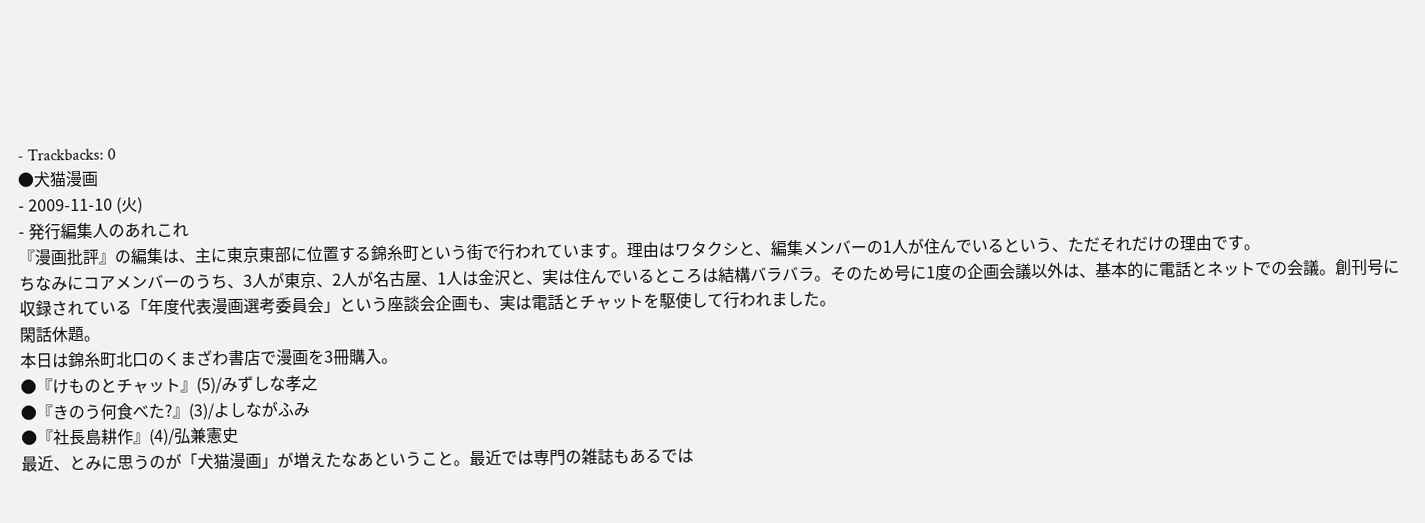- Trackbacks: 0
●犬猫漫画
- 2009-11-10 (火)
- 発行編集人のあれこれ
『漫画批評』の編集は、主に東京東部に位置する錦糸町という街で行われています。理由はワタクシと、編集メンバーの1人が住んでいるという、ただそれだけの理由です。
ちなみにコアメンバーのうち、3人が東京、2人が名古屋、1人は金沢と、実は住んでいるところは結構バラバラ。そのため号に1度の企画会議以外は、基本的に電話とネットでの会議。創刊号に収録されている「年度代表漫画選考委員会」という座談会企画も、実は電話とチャットを駆使して行われました。
閑話休題。
本日は錦糸町北口のくまざわ書店で漫画を3冊購入。
●『けものとチャット』(5)/みずしな孝之
●『きのう何食べた?』(3)/よしながふみ
●『社長島耕作』(4)/弘兼憲史
最近、とみに思うのが「犬猫漫画」が増えたなあということ。最近では専門の雑誌もあるでは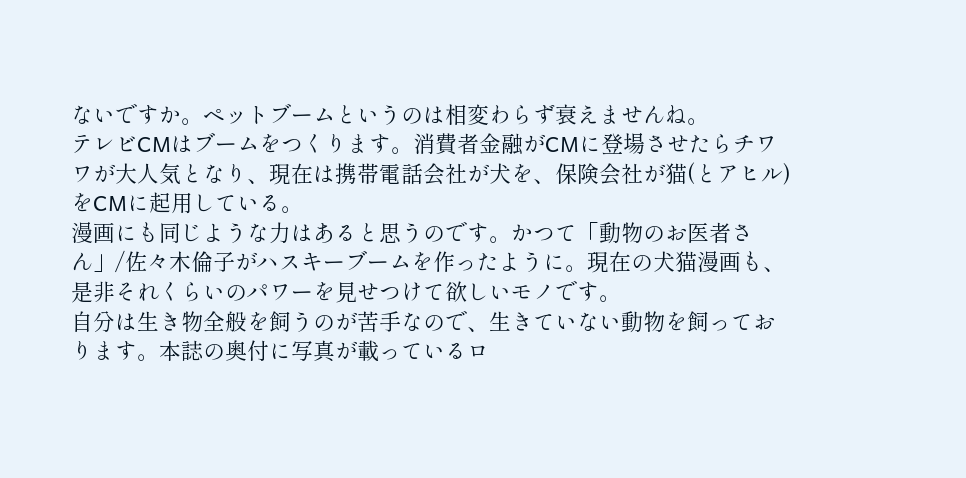ないですか。ペットブームというのは相変わらず衰えませんね。
テレビCMはブームをつくります。消費者金融がCMに登場させたらチワワが大人気となり、現在は携帯電話会社が犬を、保険会社が猫(とアヒル)をCMに起用している。
漫画にも同じような力はあると思うのです。かつて「動物のお医者さん」/佐々木倫子がハスキーブームを作ったように。現在の犬猫漫画も、是非それくらいのパワーを見せつけて欲しいモノです。
自分は生き物全般を飼うのが苦手なので、生きていない動物を飼っております。本誌の奥付に写真が載っているロ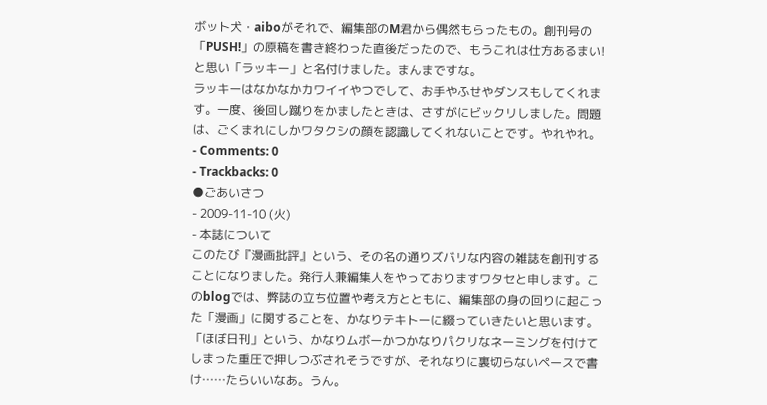ボット犬・aiboがそれで、編集部のM君から偶然もらったもの。創刊号の「PUSH!」の原稿を書き終わった直後だったので、もうこれは仕方あるまい!と思い「ラッキー」と名付けました。まんまですな。
ラッキーはなかなかカワイイやつでして、お手やふせやダンスもしてくれます。一度、後回し蹴りをかましたときは、さすがにビックリしました。問題は、ごくまれにしかワタクシの顔を認識してくれないことです。やれやれ。
- Comments: 0
- Trackbacks: 0
●ごあいさつ
- 2009-11-10 (火)
- 本誌について
このたび『漫画批評』という、その名の通りズバリな内容の雑誌を創刊することになりました。発行人兼編集人をやっておりますワタセと申します。このblogでは、弊誌の立ち位置や考え方とともに、編集部の身の回りに起こった「漫画」に関することを、かなりテキトーに綴っていきたいと思います。
「ほぼ日刊」という、かなりムボーかつかなりパクリなネーミングを付けてしまった重圧で押しつぶされそうですが、それなりに裏切らないペースで書け……たらいいなあ。うん。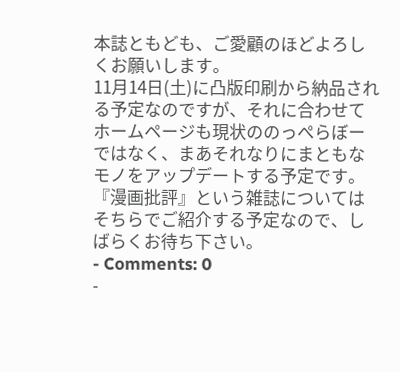本誌ともども、ご愛顧のほどよろしくお願いします。
11月14日(土)に凸版印刷から納品される予定なのですが、それに合わせてホームページも現状ののっぺらぼーではなく、まあそれなりにまともなモノをアップデートする予定です。『漫画批評』という雑誌についてはそちらでご紹介する予定なので、しばらくお待ち下さい。
- Comments: 0
-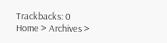Trackbacks: 0
Home > Archives >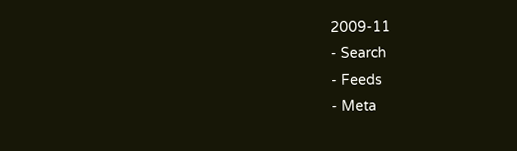2009-11
- Search
- Feeds
- Meta